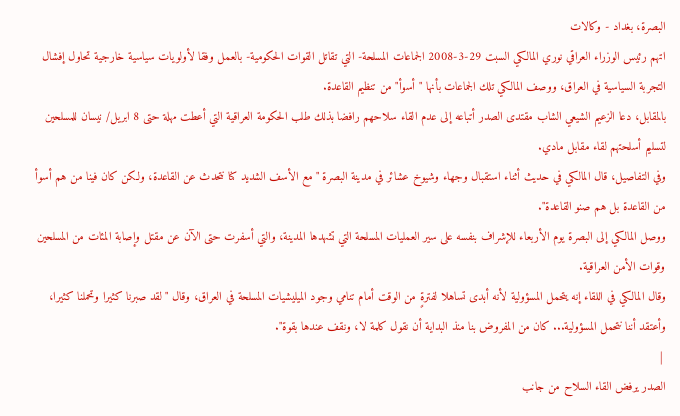البصرة، بغداد - وكالات
اتهم رئيس الوزراء العراقي نوري المالكي السبت 29-3-2008 الجماعات المسلحة- التي تقاتل القوات الحكومية- بالعمل وفقا لأولويات سياسية خارجية تحاول إفشال التجربة السياسية في العراق، ووصف المالكي تلك الجماعات بأنها "أسوأ" من تنظيم القاعدة.
بالمقابل، دعا الزعيم الشيعي الشاب مقتدى الصدر أتباعه إلى عدم القاء سلاحهم رافضا بذلك طلب الحكومة العراقية التي أعطت مهلة حتى 8 ابريل/ نيسان للمسلحين لتسليم أسلحتهم لقاء مقابل مادي.
وفي التفاصيل، قال المالكي في حديث أثناء استقبال وجهاء وشيوخ عشائر في مدينة البصرة "مع الأسف الشديد كنا نتحدث عن القاعدة، ولكن كان فينا من هم أسوأ من القاعدة بل هم صنو القاعدة".
ووصل المالكي إلى البصرة يوم الأربعاء للإشراف بنفسه على سير العمليات المسلحة التي تشهدها المدينة، والتي أسفرت حتى الآن عن مقتل وإصابة المئات من المسلحين وقوات الأمن العراقية.
وقال المالكي في اللقاء إنه يتحمل المسؤولية لأنه أبدى تساهلا لفترةٍ من الوقت أمام تنامي وجود الميليشيات المسلحة في العراق، وقال "لقد صبرنا كثيرا وتحملنا كثيرا، وأعتقد أننا نتحمل المسؤولية... كان من المفروض بنا منذ البداية أن نقول كلمة لا، ونقف عندها بقوة".
 |
الصدر يرفض القاء السلاح من جانب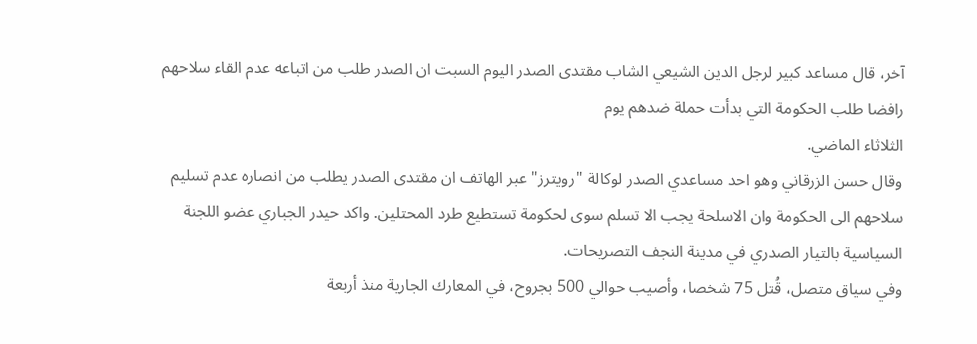آخر، قال مساعد كبير لرجل الدين الشيعي الشاب مقتدى الصدر اليوم السبت ان الصدر طلب من اتباعه عدم القاء سلاحهم رافضا طلب الحكومة التي بدأت حملة ضدهم يوم
الثلاثاء الماضي.
وقال حسن الزرقاني وهو احد مساعدي الصدر لوكالة "رويترز" عبر الهاتف ان مقتدى الصدر يطلب من انصاره عدم تسليم سلاحهم الى الحكومة وان الاسلحة يجب الا تسلم سوى لحكومة تستطيع طرد المحتلين. واكد حيدر الجباري عضو اللجنة السياسية بالتيار الصدري في مدينة النجف التصريحات.
وفي سياق متصل، قُتل 75 شخصا، وأصيب حوالي 500 بجروح، في المعارك الجارية منذ أربعة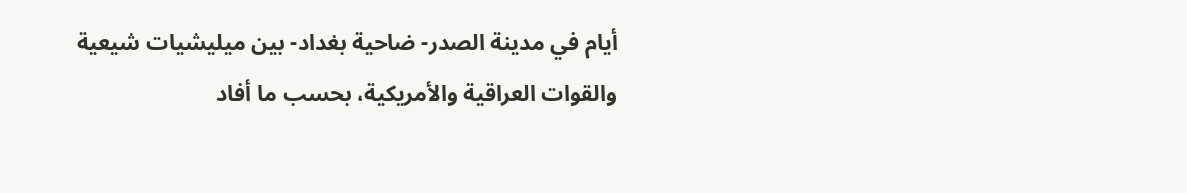أيام في مدينة الصدر- ضاحية بغداد- بين ميليشيات شيعية والقوات العراقية والأمريكية، بحسب ما أفاد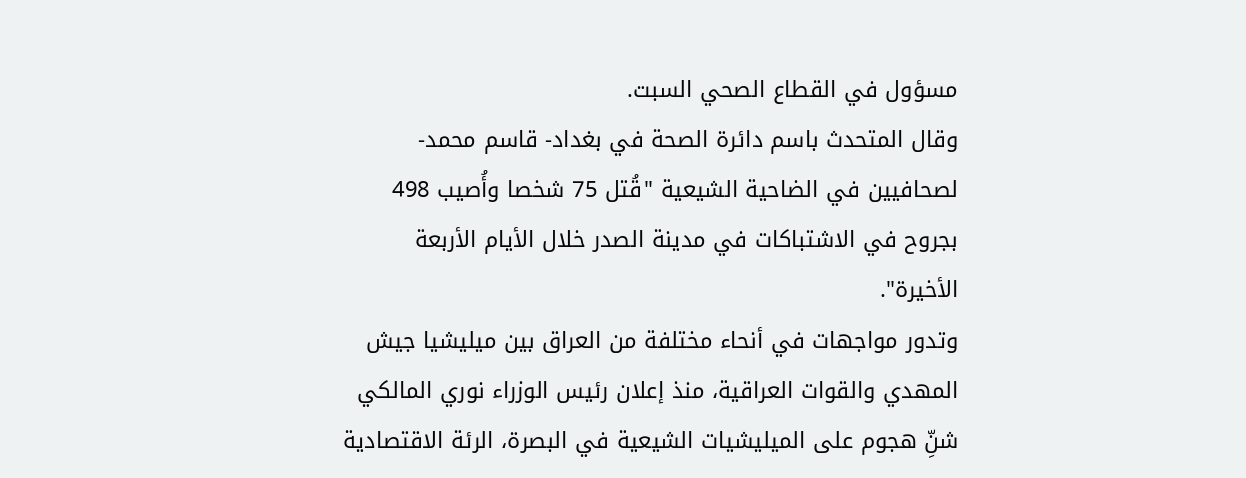مسؤول في القطاع الصحي السبت.
وقال المتحدث باسم دائرة الصحة في بغداد- قاسم محمد- لصحافيين في الضاحية الشيعية "قُتل 75 شخصا وأُصيب 498 بجروح في الاشتباكات في مدينة الصدر خلال الأيام الأربعة الأخيرة".
وتدور مواجهات في أنحاء مختلفة من العراق بين ميليشيا جيش المهدي والقوات العراقية، منذ إعلان رئيس الوزراء نوري المالكي شنِّ هجوم على الميليشيات الشيعية في البصرة، الرئة الاقتصادية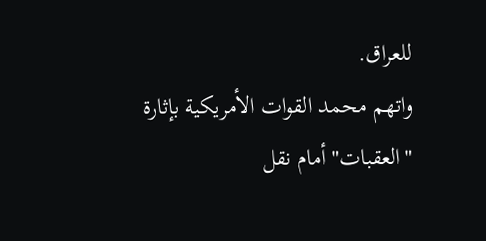للعراق.
واتهم محمد القوات الأمريكية بإثارة "العقبات" أمام نقل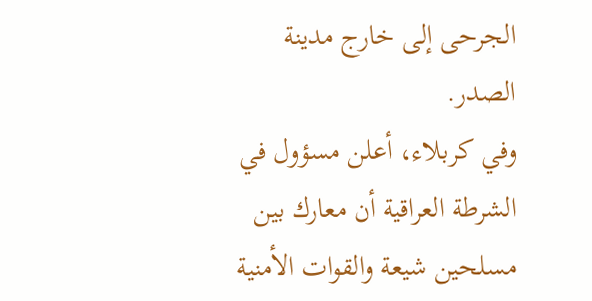الجرحى إلى خارج مدينة الصدر.
وفي كربلاء، أعلن مسؤول في الشرطة العراقية أن معارك بين مسلحين شيعة والقوات الأمنية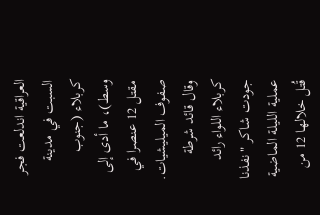العراقية اندلعت فجر السبت في مدينة كربلاء (جنوب وسط)، ما أدى إلى مقتل 12 عنصرا في صفوف الميليشيات.
وقال قائد شرطة كربلاء اللواء رائد جودت شاكر "نفذنا عملية الليلة الماضية قُتل خلالها 12 من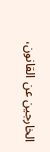الخارجين عن القانون،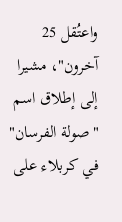واعتُقل 25 آخرون"، مشيرا إلى إطلاق اسم "صولة الفرسان" في كربلاء على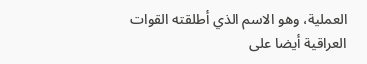العملية، وهو الاسم الذي أطلقته القوات العراقية أيضا على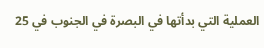العملية التي بدأتها في البصرة في الجنوب في 25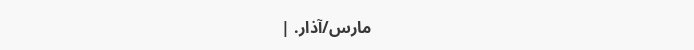مارس/آذار. |